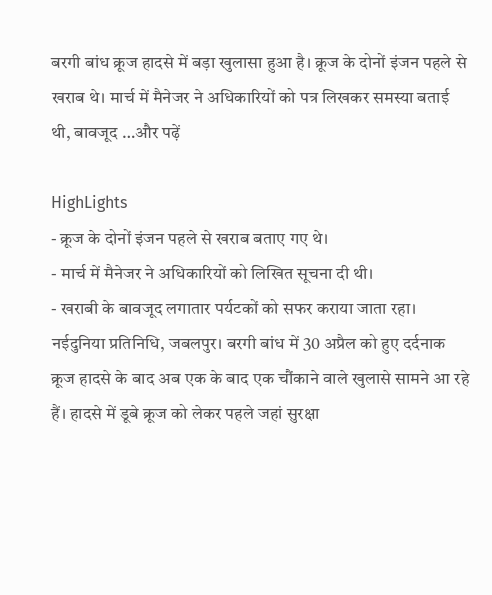बरगी बांध क्रूज हादसे में बड़ा खुलासा हुआ है। क्रूज के दोनों इंजन पहले से खराब थे। मार्च में मैनेजर ने अधिकारियों को पत्र लिखकर समस्या बताई थी, बावजूद …और पढ़ें

HighLights
- क्रूज के दोनों इंजन पहले से खराब बताए गए थे।
- मार्च में मैनेजर ने अधिकारियों को लिखित सूचना दी थी।
- खराबी के बावजूद लगातार पर्यटकों को सफर कराया जाता रहा।
नईदुनिया प्रतिनिधि, जबलपुर। बरगी बांध में 30 अप्रैल को हुए दर्दनाक क्रूज हादसे के बाद अब एक के बाद एक चौंकाने वाले खुलासे सामने आ रहे हैं। हादसे में डूबे क्रूज को लेकर पहले जहां सुरक्षा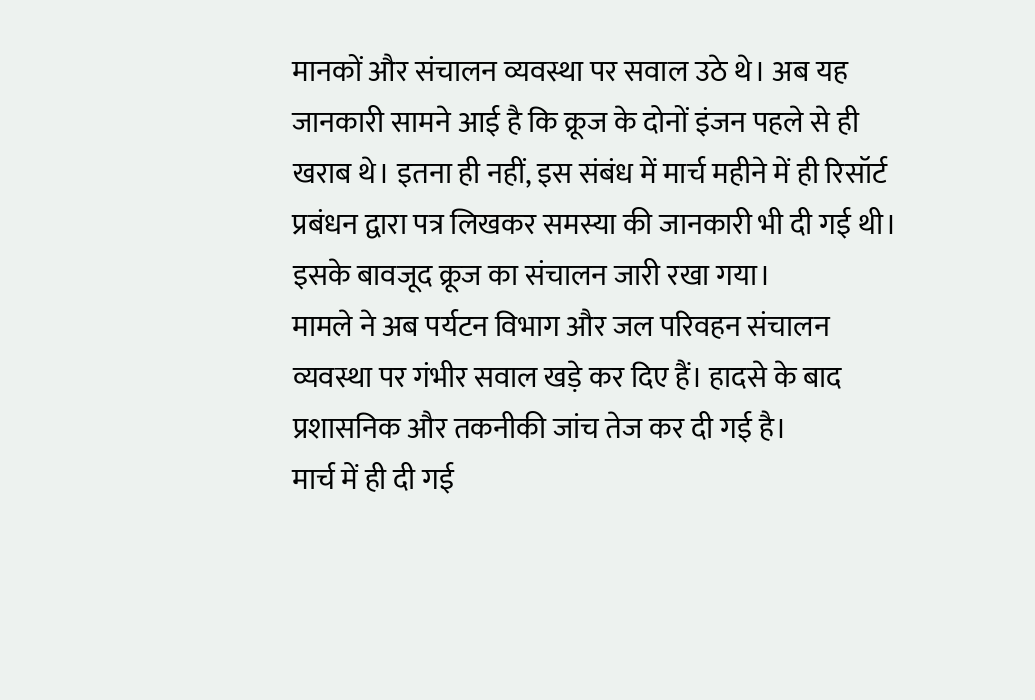मानकों और संचालन व्यवस्था पर सवाल उठे थे। अब यह जानकारी सामने आई है कि क्रूज के दोनों इंजन पहले से ही खराब थे। इतना ही नहीं, इस संबंध में मार्च महीने में ही रिसॉर्ट प्रबंधन द्वारा पत्र लिखकर समस्या की जानकारी भी दी गई थी। इसके बावजूद क्रूज का संचालन जारी रखा गया।
मामले ने अब पर्यटन विभाग और जल परिवहन संचालन व्यवस्था पर गंभीर सवाल खड़े कर दिए हैं। हादसे के बाद प्रशासनिक और तकनीकी जांच तेज कर दी गई है।
मार्च में ही दी गई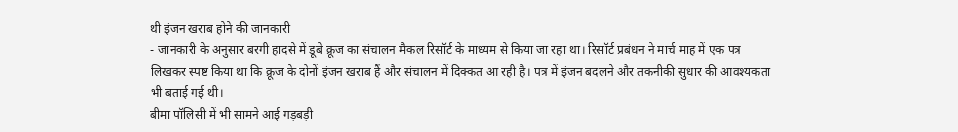थी इंजन खराब होने की जानकारी
- जानकारी के अनुसार बरगी हादसे में डूबे क्रूज का संचालन मैकल रिसॉर्ट के माध्यम से किया जा रहा था। रिसॉर्ट प्रबंधन ने मार्च माह में एक पत्र लिखकर स्पष्ट किया था कि क्रूज के दोनों इंजन खराब हैं और संचालन में दिक्कत आ रही है। पत्र में इंजन बदलने और तकनीकी सुधार की आवश्यकता भी बताई गई थी।
बीमा पॉलिसी में भी सामने आई गड़बड़ी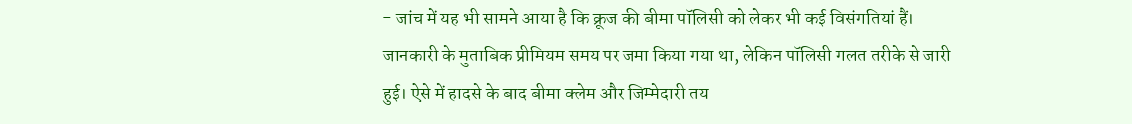- जांच में यह भी सामने आया है कि क्रूज की बीमा पॉलिसी को लेकर भी कई विसंगतियां हैं। जानकारी के मुताबिक प्रीमियम समय पर जमा किया गया था, लेकिन पॉलिसी गलत तरीके से जारी हुई। ऐसे में हादसे के बाद बीमा क्लेम और जिम्मेदारी तय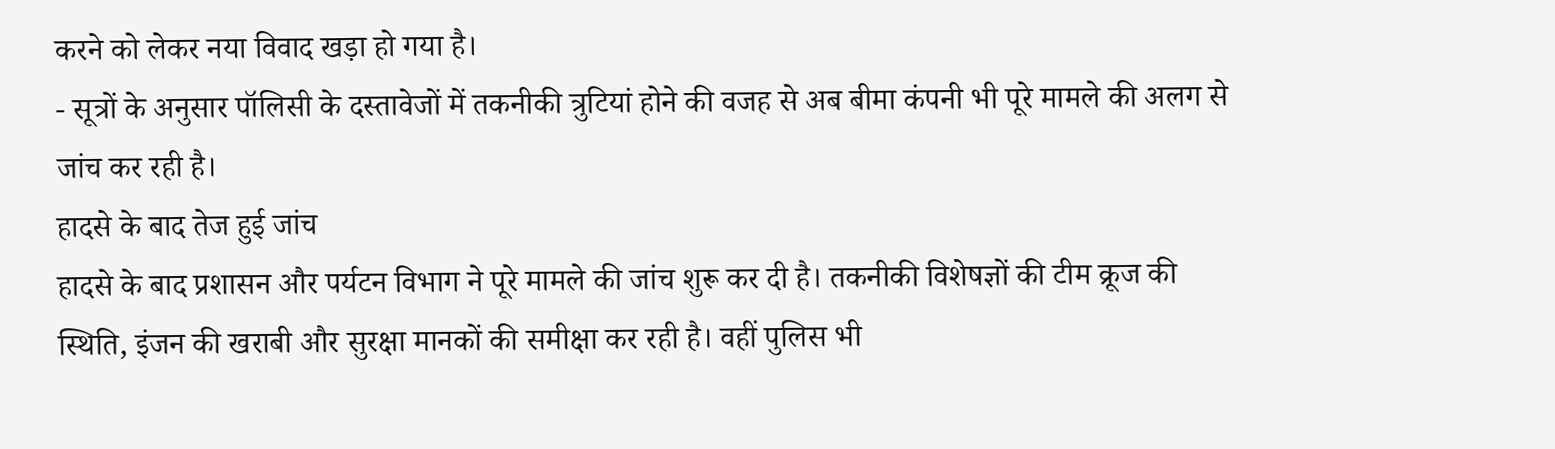करने को लेकर नया विवाद खड़ा हो गया है।
- सूत्रों के अनुसार पॉलिसी के दस्तावेजों में तकनीकी त्रुटियां होने की वजह से अब बीमा कंपनी भी पूरे मामले की अलग से जांच कर रही है।
हादसे के बाद तेज हुई जांच
हादसे के बाद प्रशासन और पर्यटन विभाग ने पूरे मामले की जांच शुरू कर दी है। तकनीकी विशेषज्ञों की टीम क्रूज की स्थिति, इंजन की खराबी और सुरक्षा मानकों की समीक्षा कर रही है। वहीं पुलिस भी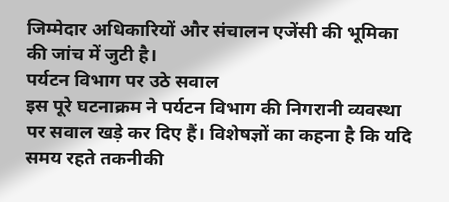जिम्मेदार अधिकारियों और संचालन एजेंसी की भूमिका की जांच में जुटी है।
पर्यटन विभाग पर उठे सवाल
इस पूरे घटनाक्रम ने पर्यटन विभाग की निगरानी व्यवस्था पर सवाल खड़े कर दिए हैं। विशेषज्ञों का कहना है कि यदि समय रहते तकनीकी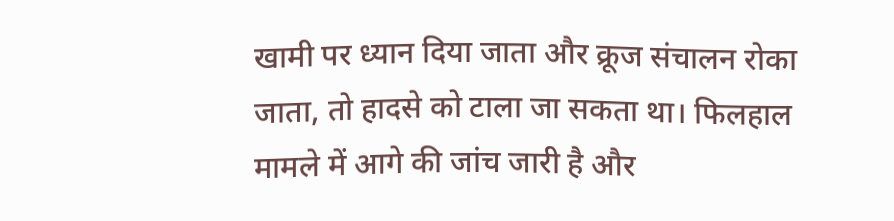खामी पर ध्यान दिया जाता और क्रूज संचालन रोका जाता, तो हादसे को टाला जा सकता था। फिलहाल मामले में आगे की जांच जारी है और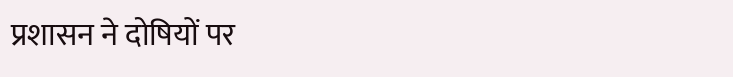प्रशासन ने दोषियों पर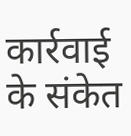कार्रवाई के संकेत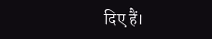दिए हैं।